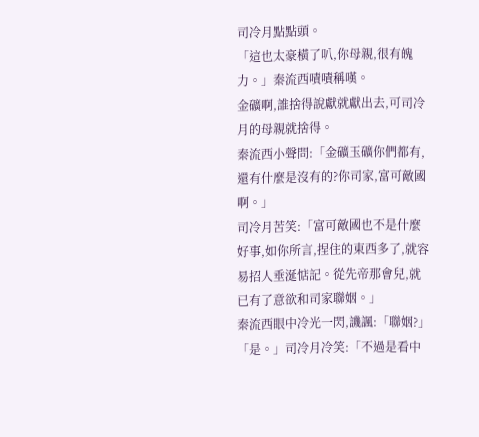司冷月點點頭。
「這也太豪橫了叭,你母親,很有魄力。」秦流西嘖嘖稱嘆。
金礦啊,誰捨得說獻就獻出去,可司冷月的母親就捨得。
秦流西小聲問:「金礦玉礦你們都有,還有什麼是沒有的?你司家,富可敵國啊。」
司冷月苦笑:「富可敵國也不是什麼好事,如你所言,捏住的東西多了,就容易招人垂涎惦記。從先帝那會兒,就已有了意欲和司家聯姻。」
秦流西眼中冷光一閃,譏諷:「聯姻?」
「是。」司冷月冷笑:「不過是看中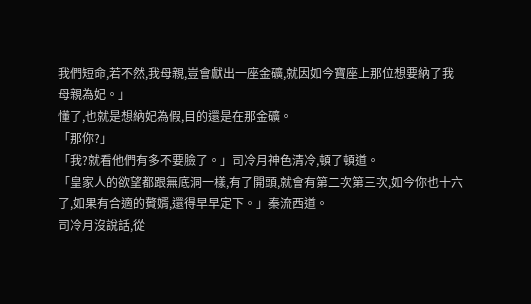我們短命,若不然,我母親,豈會獻出一座金礦,就因如今寶座上那位想要納了我母親為妃。」
懂了,也就是想納妃為假,目的還是在那金礦。
「那你?」
「我?就看他們有多不要臉了。」司冷月神色清冷,頓了頓道。
「皇家人的欲望都跟無底洞一樣,有了開頭,就會有第二次第三次,如今你也十六了,如果有合適的贅婿,還得早早定下。」秦流西道。
司冷月沒說話,從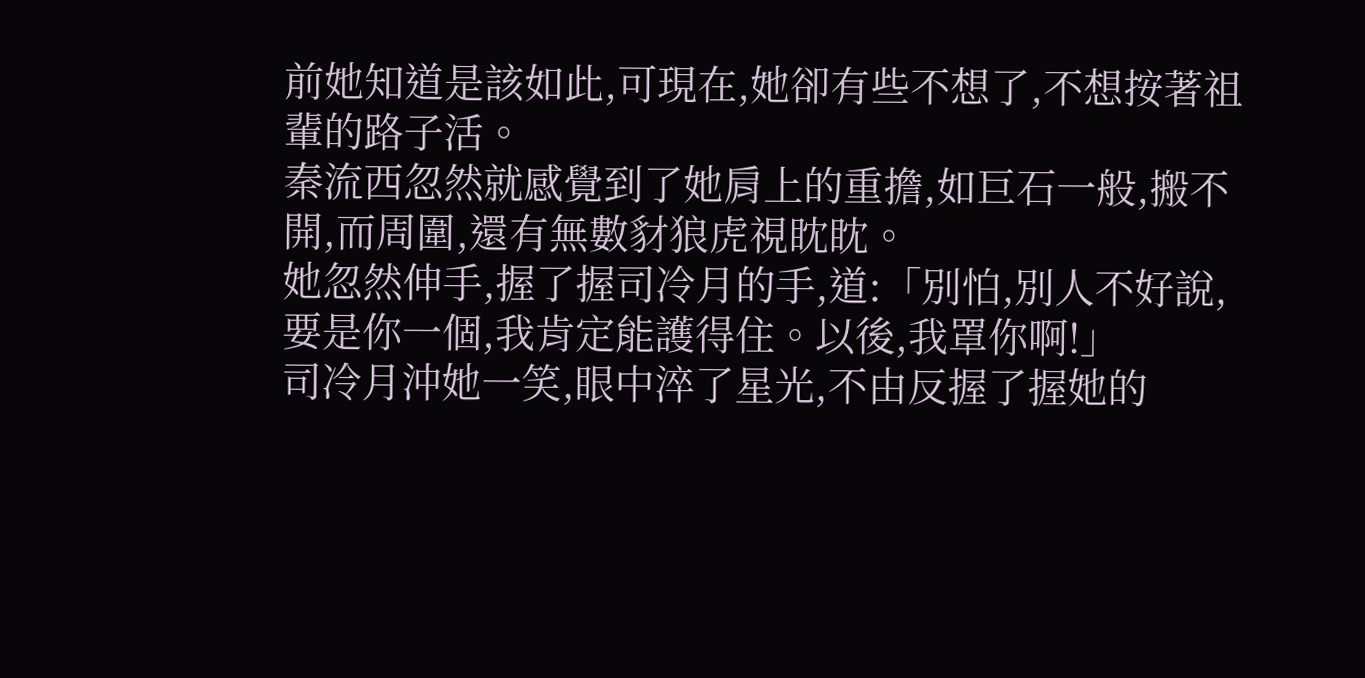前她知道是該如此,可現在,她卻有些不想了,不想按著祖輩的路子活。
秦流西忽然就感覺到了她肩上的重擔,如巨石一般,搬不開,而周圍,還有無數豺狼虎視眈眈。
她忽然伸手,握了握司冷月的手,道:「別怕,別人不好說,要是你一個,我肯定能護得住。以後,我罩你啊!」
司冷月沖她一笑,眼中淬了星光,不由反握了握她的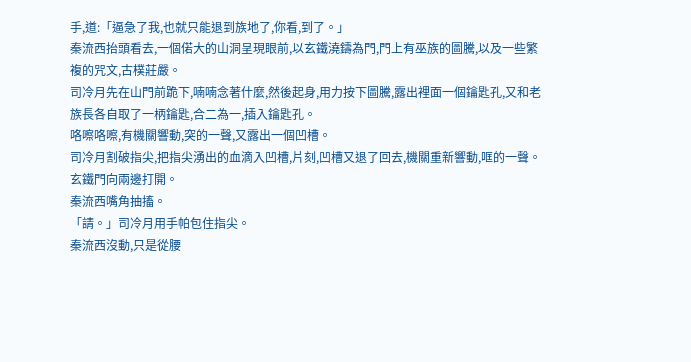手,道:「逼急了我,也就只能退到族地了,你看,到了。」
秦流西抬頭看去,一個偌大的山洞呈現眼前,以玄鐵澆鑄為門,門上有巫族的圖騰,以及一些繁複的咒文,古樸莊嚴。
司冷月先在山門前跪下,喃喃念著什麼,然後起身,用力按下圖騰,露出裡面一個鑰匙孔,又和老族長各自取了一柄鑰匙,合二為一,插入鑰匙孔。
咯嚓咯嚓,有機關響動,突的一聲,又露出一個凹槽。
司冷月割破指尖,把指尖湧出的血滴入凹槽,片刻,凹槽又退了回去,機關重新響動,哐的一聲。
玄鐵門向兩邊打開。
秦流西嘴角抽搐。
「請。」司冷月用手帕包住指尖。
秦流西沒動,只是從腰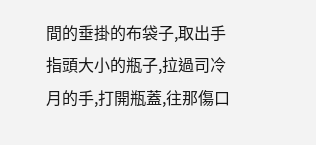間的垂掛的布袋子,取出手指頭大小的瓶子,拉過司冷月的手,打開瓶蓋,往那傷口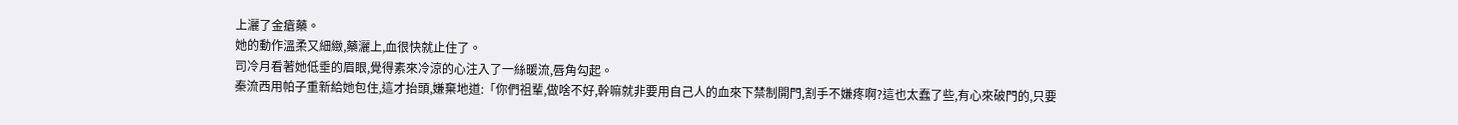上灑了金瘡藥。
她的動作溫柔又細緻,藥灑上,血很快就止住了。
司冷月看著她低垂的眉眼,覺得素來冷涼的心注入了一絲暖流,唇角勾起。
秦流西用帕子重新給她包住,這才抬頭,嫌棄地道:「你們祖輩,做啥不好,幹嘛就非要用自己人的血來下禁制開門,割手不嫌疼啊?這也太蠢了些,有心來破門的,只要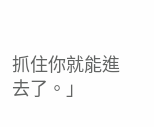抓住你就能進去了。」